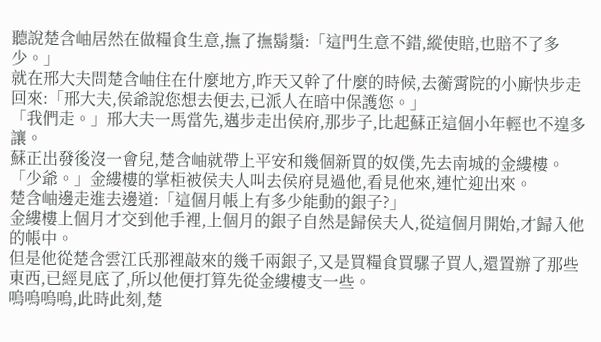聽說楚含岫居然在做糧食生意,撫了撫鬍鬚:「這門生意不錯,縱使賠,也賠不了多少。」
就在邢大夫問楚含岫住在什麼地方,昨天又幹了什麼的時候,去蘅霄院的小廝快步走回來:「邢大夫,侯爺說您想去便去,已派人在暗中保護您。」
「我們走。」邢大夫一馬當先,邁步走出侯府,那步子,比起蘇正這個小年輕也不遑多讓。
蘇正出發後沒一會兒,楚含岫就帶上平安和幾個新買的奴僕,先去南城的金縷樓。
「少爺。」金縷樓的掌柜被侯夫人叫去侯府見過他,看見他來,連忙迎出來。
楚含岫邊走進去邊道:「這個月帳上有多少能動的銀子?」
金縷樓上個月才交到他手裡,上個月的銀子自然是歸侯夫人,從這個月開始,才歸入他的帳中。
但是他從楚含雲江氏那裡敲來的幾千兩銀子,又是買糧食買騾子買人,還置辦了那些東西,已經見底了,所以他便打算先從金縷樓支一些。
嗚嗚嗚嗚,此時此刻,楚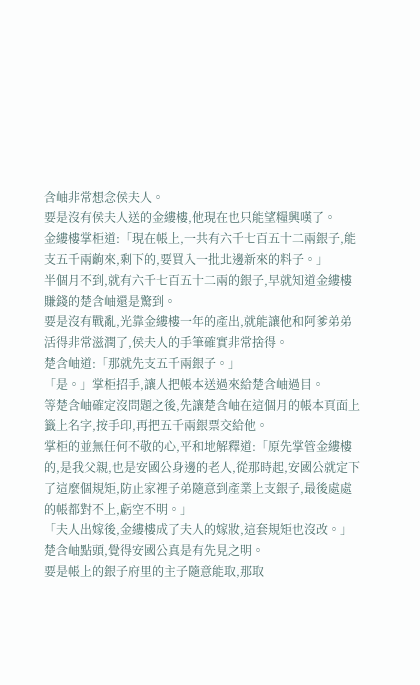含岫非常想念侯夫人。
要是沒有侯夫人送的金縷樓,他現在也只能望糧興嘆了。
金縷樓掌柜道:「現在帳上,一共有六千七百五十二兩銀子,能支五千兩齣來,剩下的,要買入一批北邊新來的料子。」
半個月不到,就有六千七百五十二兩的銀子,早就知道金縷樓賺錢的楚含岫還是驚到。
要是沒有戰亂,光靠金縷樓一年的產出,就能讓他和阿爹弟弟活得非常滋潤了,侯夫人的手筆確實非常捨得。
楚含岫道:「那就先支五千兩銀子。」
「是。」掌柜招手,讓人把帳本送過來給楚含岫過目。
等楚含岫確定沒問題之後,先讓楚含岫在這個月的帳本頁面上籤上名字,按手印,再把五千兩銀票交給他。
掌柜的並無任何不敬的心,平和地解釋道:「原先掌管金縷樓的,是我父親,也是安國公身邊的老人,從那時起,安國公就定下了這麼個規矩,防止家裡子弟隨意到產業上支銀子,最後處處的帳都對不上,虧空不明。」
「夫人出嫁後,金縷樓成了夫人的嫁妝,這套規矩也沒改。」
楚含岫點頭,覺得安國公真是有先見之明。
要是帳上的銀子府里的主子隨意能取,那取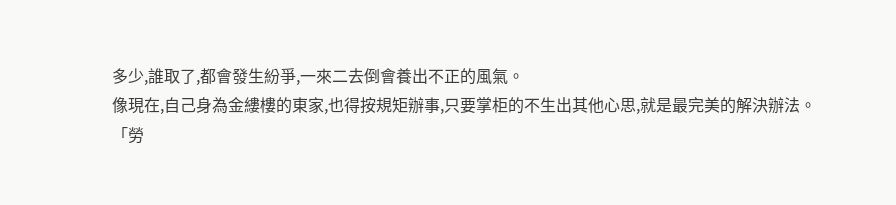多少,誰取了,都會發生紛爭,一來二去倒會養出不正的風氣。
像現在,自己身為金縷樓的東家,也得按規矩辦事,只要掌柜的不生出其他心思,就是最完美的解決辦法。
「勞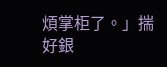煩掌柜了。」揣好銀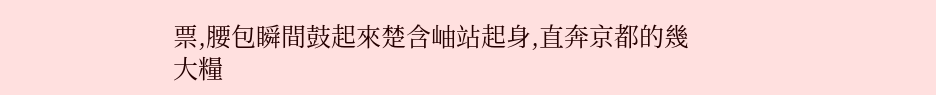票,腰包瞬間鼓起來楚含岫站起身,直奔京都的幾大糧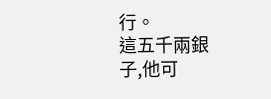行。
這五千兩銀子,他可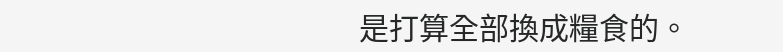是打算全部換成糧食的。